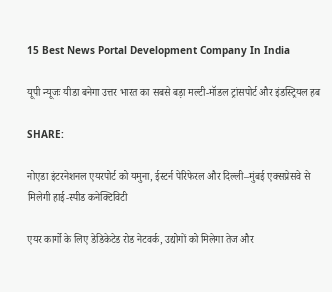15 Best News Portal Development Company In India

यूपी न्यूजः यीडा बनेगा उत्तर भारत का सबसे बड़ा मल्टी-मॉडल ट्रांसपोर्ट और इंडस्ट्रियल हब

SHARE:

नोएडा इंटरनेशनल एयरपोर्ट को यमुना, ईस्टर्न पेरिफेरल और दिल्ली–मुंबई एक्सप्रेसवे से मिलेगी हाई-स्पीड कनेक्टिविटी

एयर कार्गो के लिए डेडिकेटेड रोड नेटवर्क, उद्योगों को मिलेगा तेज और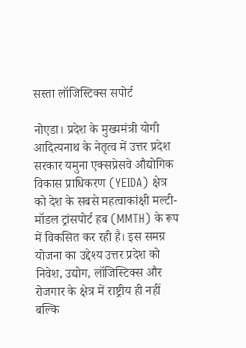सस्ता लॉजिस्टिक्स सपोर्ट

नोएडा। प्रदेश के मुख्यमंत्री योगी आदित्यनाथ के नेतृत्व में उत्तर प्रदेश सरकार यमुना एक्सप्रेसवे औद्योगिक विकास प्राधिकरण (YEIDA) क्षेत्र को देश के सबसे महत्वाकांक्षी मल्टी-मॉडल ट्रांसपोर्ट हब (MMTH) के रूप में विकसित कर रही है। इस समग्र योजना का उद्देश्य उत्तर प्रदेश को निवेश, उद्योग, लॉजिस्टिक्स और रोजगार के क्षेत्र में राष्ट्रीय ही नहीं बल्कि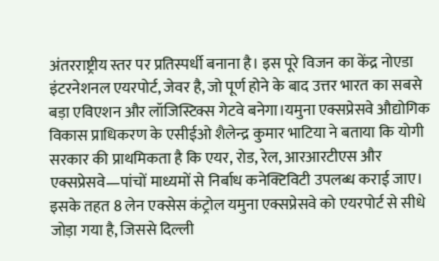अंतरराष्ट्रीय स्तर पर प्रतिस्पर्धी बनाना है। इस पूरे विजन का केंद्र नोएडा इंटरनेशनल एयरपोर्ट, जेवर है, जो पूर्ण होने के बाद उत्तर भारत का सबसे बड़ा एविएशन और लॉजिस्टिक्स गेटवे बनेगा।यमुना एक्सप्रेसवे औद्योगिक विकास प्राधिकरण के एसीईओ शैलेन्द्र कुमार भाटिया ने बताया कि योगी सरकार की प्राथमिकता है कि एयर, रोड, रेल, आरआरटीएस और एक्सप्रेसवे—पांचों माध्यमों से निर्बाध कनेक्टिविटी उपलब्ध कराई जाए। इसके तहत 8 लेन एक्सेस कंट्रोल यमुना एक्सप्रेसवे को एयरपोर्ट से सीधे जोड़ा गया है, जिससे दिल्ली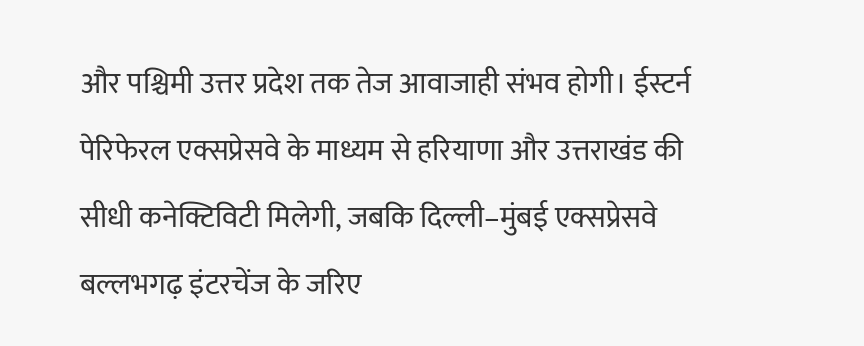और पश्चिमी उत्तर प्रदेश तक तेज आवाजाही संभव होगी। ईस्टर्न पेरिफेरल एक्सप्रेसवे के माध्यम से हरियाणा और उत्तराखंड की सीधी कनेक्टिविटी मिलेगी, जबकि दिल्ली–मुंबई एक्सप्रेसवे बल्लभगढ़ इंटरचेंज के जरिए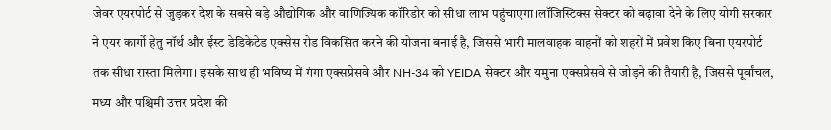जेवर एयरपोर्ट से जुड़कर देश के सबसे बड़े औद्योगिक और वाणिज्यिक कॉरिडोर को सीधा लाभ पहुंचाएगा।लॉजिस्टिक्स सेक्टर को बढ़ावा देने के लिए योगी सरकार ने एयर कार्गो हेतु नॉर्थ और ईस्ट डेडिकेटेड एक्सेस रोड विकसित करने की योजना बनाई है, जिससे भारी मालवाहक वाहनों को शहरों में प्रवेश किए बिना एयरपोर्ट तक सीधा रास्ता मिलेगा। इसके साथ ही भविष्य में गंगा एक्सप्रेसवे और NH-34 को YEIDA सेक्टर और यमुना एक्सप्रेसवे से जोड़ने की तैयारी है, जिससे पूर्वांचल, मध्य और पश्चिमी उत्तर प्रदेश की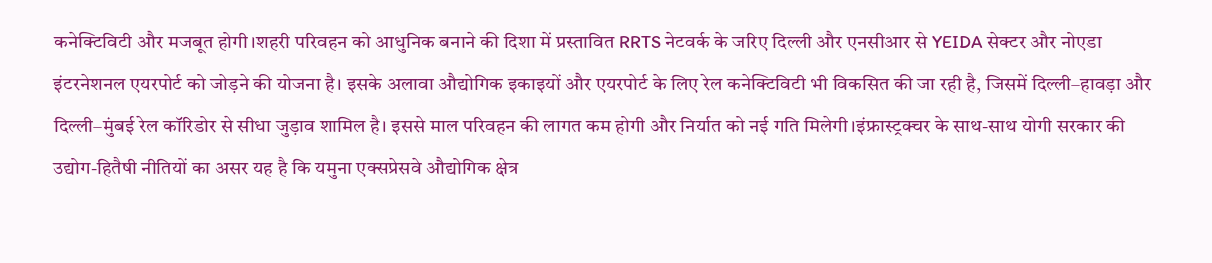कनेक्टिविटी और मजबूत होगी।शहरी परिवहन को आधुनिक बनाने की दिशा में प्रस्तावित RRTS नेटवर्क के जरिए दिल्ली और एनसीआर से YEIDA सेक्टर और नोएडा इंटरनेशनल एयरपोर्ट को जोड़ने की योजना है। इसके अलावा औद्योगिक इकाइयों और एयरपोर्ट के लिए रेल कनेक्टिविटी भी विकसित की जा रही है, जिसमें दिल्ली–हावड़ा और दिल्ली–मुंबई रेल कॉरिडोर से सीधा जुड़ाव शामिल है। इससे माल परिवहन की लागत कम होगी और निर्यात को नई गति मिलेगी।इंफ्रास्ट्रक्चर के साथ-साथ योगी सरकार की उद्योग-हितैषी नीतियों का असर यह है कि यमुना एक्सप्रेसवे औद्योगिक क्षेत्र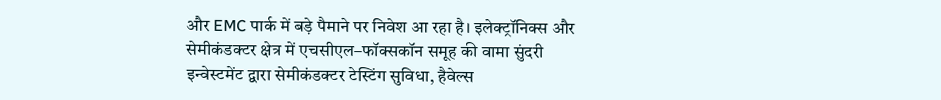और EMC पार्क में बड़े पैमाने पर निवेश आ रहा है। इलेक्ट्रॉनिक्स और सेमीकंडक्टर क्षेत्र में एचसीएल–फॉक्सकॉन समूह की वामा सुंदरी इन्वेस्टमेंट द्वारा सेमीकंडक्टर टेस्टिंग सुविधा, हैवेल्स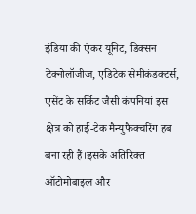इंडिया की एंकर यूनिट, डिक्सन टेक्नोलॉजीज, एडिटेक सेमीकंडक्टर्स, एसेंट के सर्किट जैसी कंपनियां इस क्षेत्र को हाई-टेक मैन्युफैक्चरिंग हब बना रही हैं।इसके अतिरिक्त ऑटोमोबाइल और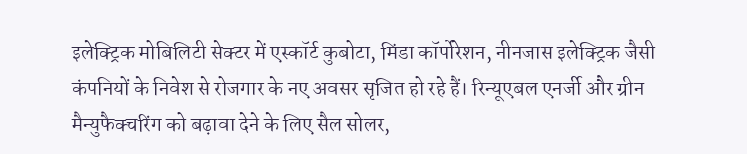इलेक्ट्रिक मोबिलिटी सेक्टर में एस्कॉर्ट कुबोटा, मिंडा कॉर्पोरेशन, नीनजास इलेक्ट्रिक जैसी कंपनियों के निवेश से रोजगार के नए अवसर सृजित हो रहे हैं। रिन्यूएबल एनर्जी और ग्रीन मैन्युफैक्चरिंग को बढ़ावा देने के लिए सैल सोलर,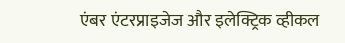एंबर एंटरप्राइजेज और इलेक्ट्रिक व्हीकल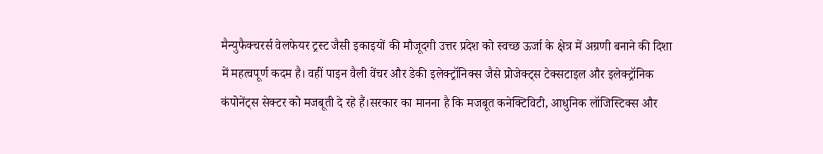मैन्युफैक्चरर्स वेलफेयर ट्रस्ट जैसी इकाइयों की मौजूदगी उत्तर प्रदेश को स्वच्छ ऊर्जा के क्षेत्र में अग्रणी बनाने की दिशा में महत्वपूर्ण कदम है। वहीं पाइन वैली वेंचर और डेकी इलेक्ट्रॉनिक्स जैसे प्रोजेक्ट्स टेक्सटाइल और इलेक्ट्रॉनिक कंपोनेंट्स सेक्टर को मजबूती दे रहे हैं।सरकार का मानना है कि मजबूत कनेक्टिविटी, आधुनिक लॉजिस्टिक्स और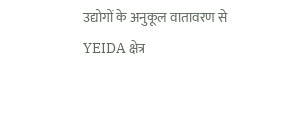उद्योगों के अनुकूल वातावरण से YEIDA क्षेत्र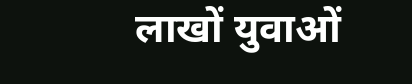लाखों युवाओं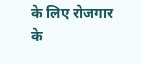के लिए रोजगार के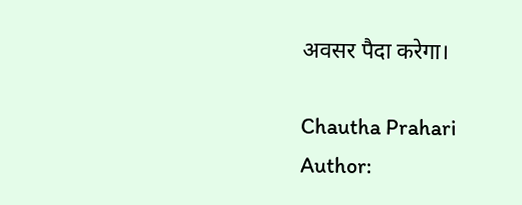अवसर पैदा करेगा।

Chautha Prahari
Author: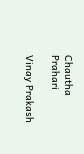Chautha Prahari

Vinay Prakash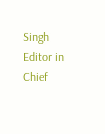Singh Editor in Chief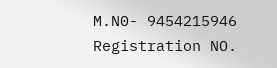M.N0- 9454215946 Registration NO.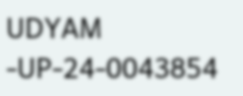UDYAM -UP-24-0043854